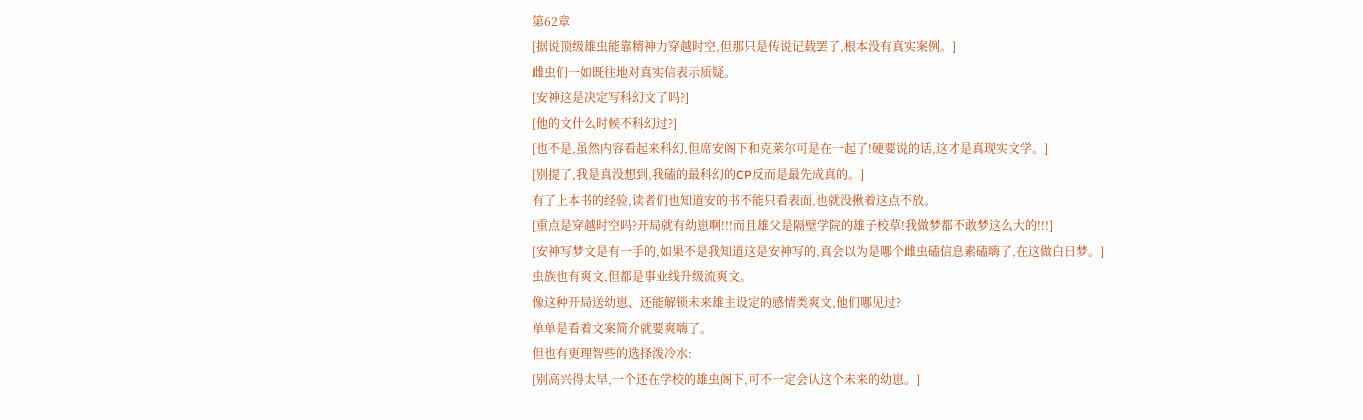第62章
[据说顶级雄虫能靠精神力穿越时空,但那只是传说记载罢了,根本没有真实案例。]
雌虫们一如既往地对真实信表示质疑。
[安神这是决定写科幻文了吗?]
[他的文什么时候不科幻过?]
[也不是,虽然内容看起来科幻,但席安阁下和克莱尔可是在一起了!硬要说的话,这才是真现实文学。]
[别提了,我是真没想到,我磕的最科幻的CP反而是最先成真的。]
有了上本书的经验,读者们也知道安的书不能只看表面,也就没揪着这点不放。
[重点是穿越时空吗?开局就有幼崽啊!!!而且雄父是隔壁学院的雄子校草!我做梦都不敢梦这么大的!!!]
[安神写梦文是有一手的,如果不是我知道这是安神写的,真会以为是哪个雌虫磕信息素磕嗨了,在这做白日梦。]
虫族也有爽文,但都是事业线升级流爽文。
像这种开局送幼崽、还能解锁未来雄主设定的感情类爽文,他们哪见过?
单单是看着文案简介就要爽嗨了。
但也有更理智些的选择泼冷水:
[别高兴得太早,一个还在学校的雄虫阁下,可不一定会认这个未来的幼崽。]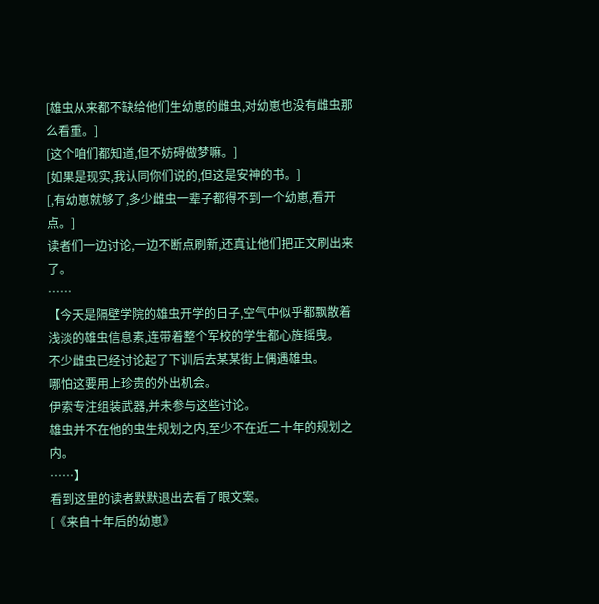[雄虫从来都不缺给他们生幼崽的雌虫,对幼崽也没有雌虫那么看重。]
[这个咱们都知道,但不妨碍做梦嘛。]
[如果是现实,我认同你们说的,但这是安神的书。]
[,有幼崽就够了,多少雌虫一辈子都得不到一个幼崽,看开点。]
读者们一边讨论,一边不断点刷新,还真让他们把正文刷出来了。
……
【今天是隔壁学院的雄虫开学的日子,空气中似乎都飘散着浅淡的雄虫信息素,连带着整个军校的学生都心旌摇曳。
不少雌虫已经讨论起了下训后去某某街上偶遇雄虫。
哪怕这要用上珍贵的外出机会。
伊索专注组装武器,并未参与这些讨论。
雄虫并不在他的虫生规划之内,至少不在近二十年的规划之内。
……】
看到这里的读者默默退出去看了眼文案。
[《来自十年后的幼崽》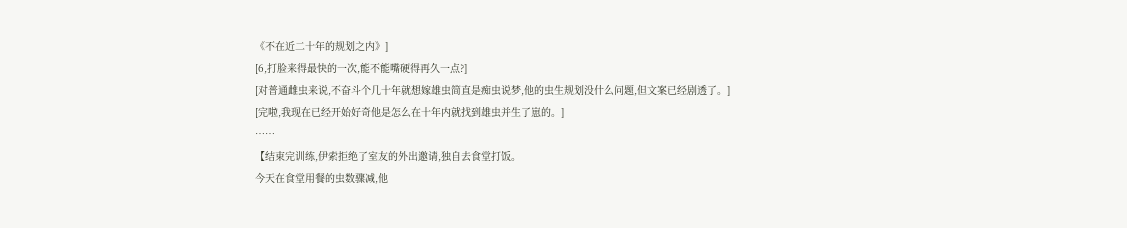《不在近二十年的规划之内》]
[6,打脸来得最快的一次,能不能嘴硬得再久一点?]
[对普通雌虫来说,不奋斗个几十年就想嫁雄虫简直是痴虫说梦,他的虫生规划没什么问题,但文案已经剧透了。]
[完啦,我现在已经开始好奇他是怎么在十年内就找到雄虫并生了崽的。]
……
【结束完训练,伊索拒绝了室友的外出邀请,独自去食堂打饭。
今天在食堂用餐的虫数骤减,他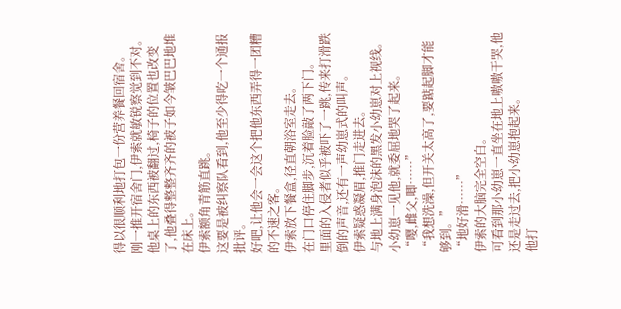得以很顺利地打包一份营养餐回宿舍。
刚一推开宿舍门,伊索就敏锐察觉到不对。
他桌上的东西被翻过,椅子的位置也改变了,他叠得整整齐齐的被子如今皱巴巴地堆在床上。
伊索额角青筋直跳。
这要是被纠察队看到,他至少得吃一个通报批评。
好吧,让他会一会这个把他东西弄得一团糟的不速之客。
伊索放下餐盒,径直朝浴室走去。
在门口停住脚步,沉着脸敲了两下门。
里面的入侵者似乎被吓了一跳,传来打滑跌倒的声音,还有一声幼崽式的叫声。
伊索疑惑凝眉,推门走进去。
与地上满身泡沫的黑发小幼崽对上视线。
小幼崽一见他,就委屈地哭了起来。
“嘤,雌父,唧……”
“我想洗澡,但开关太高了,要踮起脚才能够到。”
“地好滑……”
伊索的大脑完全空白。
可看到那小幼崽一直坐在地上嗷嗷干哭,他还是走过去,把小幼崽抱起来。
他打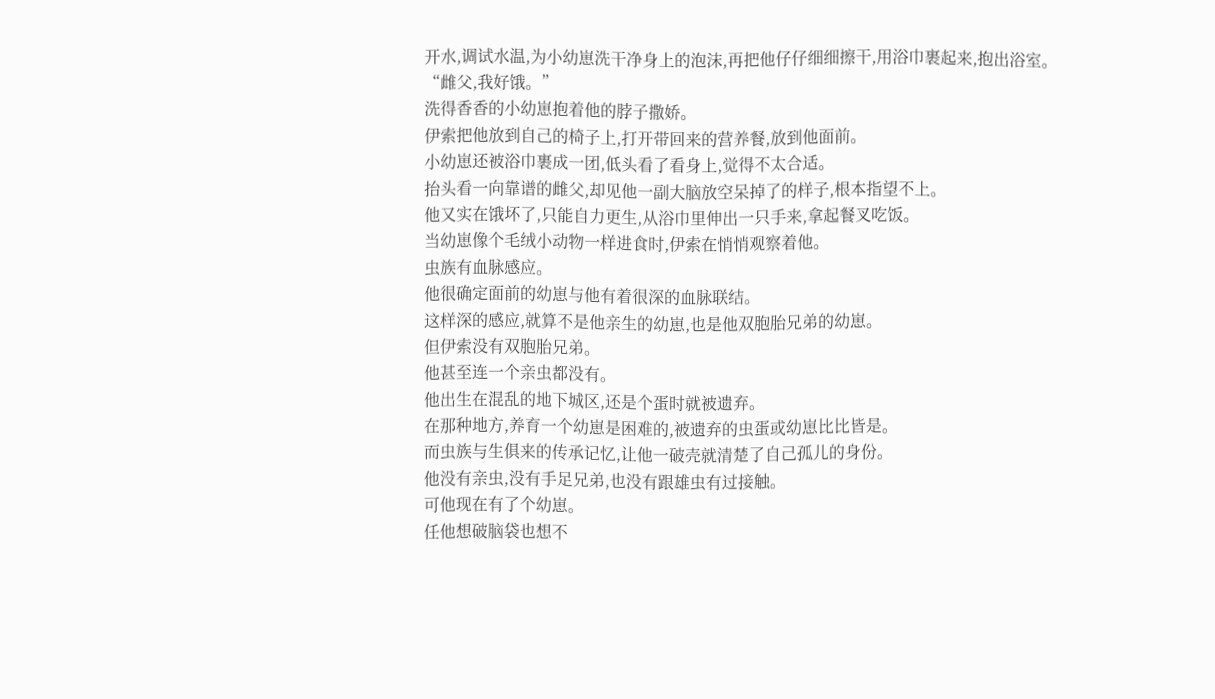开水,调试水温,为小幼崽洗干净身上的泡沫,再把他仔仔细细擦干,用浴巾裹起来,抱出浴室。
“雌父,我好饿。”
洗得香香的小幼崽抱着他的脖子撒娇。
伊索把他放到自己的椅子上,打开带回来的营养餐,放到他面前。
小幼崽还被浴巾裹成一团,低头看了看身上,觉得不太合适。
抬头看一向靠谱的雌父,却见他一副大脑放空呆掉了的样子,根本指望不上。
他又实在饿坏了,只能自力更生,从浴巾里伸出一只手来,拿起餐叉吃饭。
当幼崽像个毛绒小动物一样进食时,伊索在悄悄观察着他。
虫族有血脉感应。
他很确定面前的幼崽与他有着很深的血脉联结。
这样深的感应,就算不是他亲生的幼崽,也是他双胞胎兄弟的幼崽。
但伊索没有双胞胎兄弟。
他甚至连一个亲虫都没有。
他出生在混乱的地下城区,还是个蛋时就被遗弃。
在那种地方,养育一个幼崽是困难的,被遗弃的虫蛋或幼崽比比皆是。
而虫族与生俱来的传承记忆,让他一破壳就清楚了自己孤儿的身份。
他没有亲虫,没有手足兄弟,也没有跟雄虫有过接触。
可他现在有了个幼崽。
任他想破脑袋也想不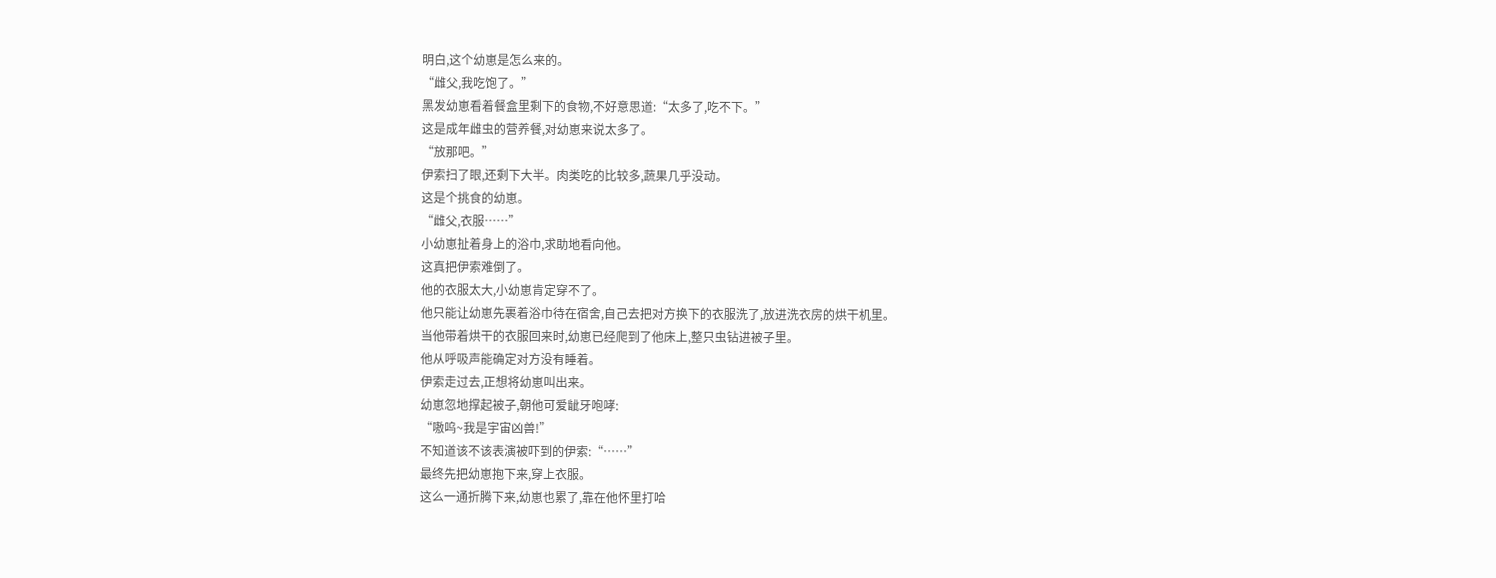明白,这个幼崽是怎么来的。
“雌父,我吃饱了。”
黑发幼崽看着餐盒里剩下的食物,不好意思道:“太多了,吃不下。”
这是成年雌虫的营养餐,对幼崽来说太多了。
“放那吧。”
伊索扫了眼,还剩下大半。肉类吃的比较多,蔬果几乎没动。
这是个挑食的幼崽。
“雌父,衣服……”
小幼崽扯着身上的浴巾,求助地看向他。
这真把伊索难倒了。
他的衣服太大,小幼崽肯定穿不了。
他只能让幼崽先裹着浴巾待在宿舍,自己去把对方换下的衣服洗了,放进洗衣房的烘干机里。
当他带着烘干的衣服回来时,幼崽已经爬到了他床上,整只虫钻进被子里。
他从呼吸声能确定对方没有睡着。
伊索走过去,正想将幼崽叫出来。
幼崽忽地撑起被子,朝他可爱龇牙咆哮:
“嗷呜~我是宇宙凶兽!”
不知道该不该表演被吓到的伊索:“……”
最终先把幼崽抱下来,穿上衣服。
这么一通折腾下来,幼崽也累了,靠在他怀里打哈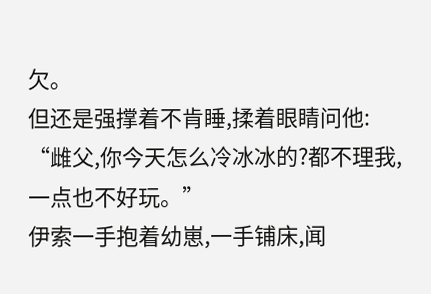欠。
但还是强撑着不肯睡,揉着眼睛问他:
“雌父,你今天怎么冷冰冰的?都不理我,一点也不好玩。”
伊索一手抱着幼崽,一手铺床,闻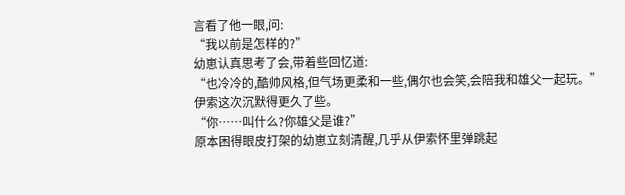言看了他一眼,问:
“我以前是怎样的?”
幼崽认真思考了会,带着些回忆道:
“也冷冷的,酷帅风格,但气场更柔和一些,偶尔也会笑,会陪我和雄父一起玩。”
伊索这次沉默得更久了些。
“你……叫什么?你雄父是谁?”
原本困得眼皮打架的幼崽立刻清醒,几乎从伊索怀里弹跳起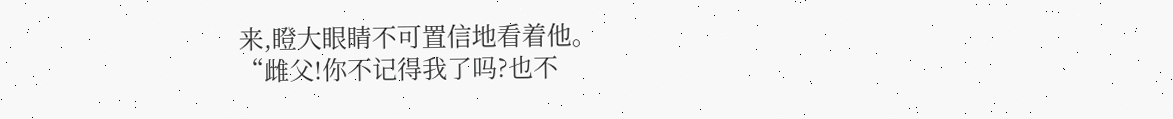来,瞪大眼睛不可置信地看着他。
“雌父!你不记得我了吗?也不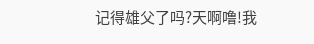记得雄父了吗?天啊噜!我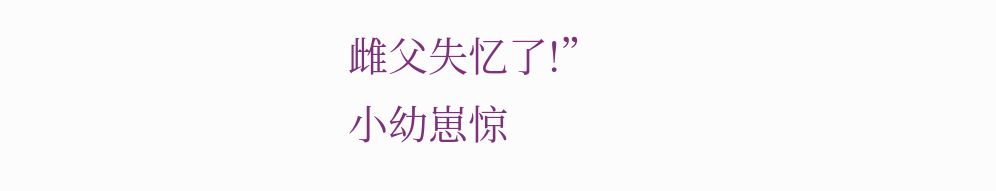雌父失忆了!”
小幼崽惊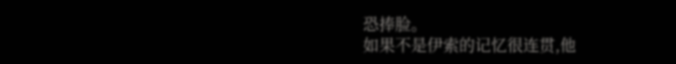恐捧脸。
如果不是伊索的记忆很连贯,他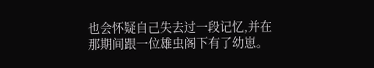也会怀疑自己失去过一段记忆,并在那期间跟一位雄虫阁下有了幼崽。